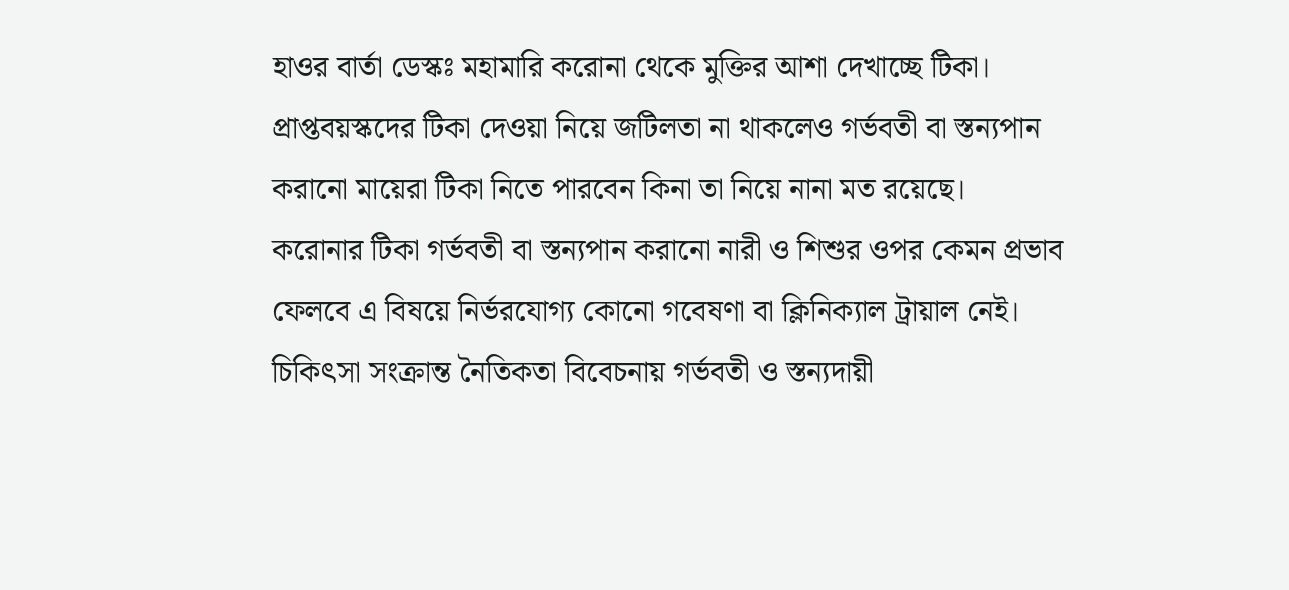হাওর বার্তা ডেস্কঃ মহামারি করোনা থেকে মুক্তির আশা দেখাচ্ছে টিকা। প্রাপ্তবয়স্কদের টিকা দেওয়া নিয়ে জটিলতা না থাকলেও গর্ভবতী বা স্তন্যপান করানো মায়েরা টিকা নিতে পারবেন কিনা তা নিয়ে নানা মত রয়েছে।
করোনার টিকা গর্ভবতী বা স্তন্যপান করানো নারী ও শিশুর ওপর কেমন প্রভাব ফেলবে এ বিষয়ে নির্ভরযোগ্য কোনো গবেষণা বা ক্লিনিক্যাল ট্রায়াল নেই। চিকিৎসা সংক্রান্ত নৈতিকতা বিবেচনায় গর্ভবতী ও স্তন্যদায়ী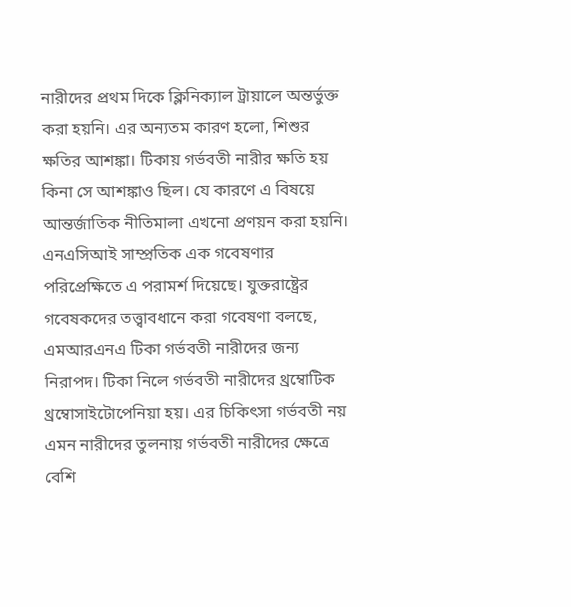নারীদের প্রথম দিকে ক্লিনিক্যাল ট্রায়ালে অন্তর্ভুক্ত করা হয়নি। এর অন্যতম কারণ হলো, শিশুর ক্ষতির আশঙ্কা। টিকায় গর্ভবতী নারীর ক্ষতি হয় কিনা সে আশঙ্কাও ছিল। যে কারণে এ বিষয়ে আন্তর্জাতিক নীতিমালা এখনো প্রণয়ন করা হয়নি।
এনএসিআই সাম্প্রতিক এক গবেষণার পরিপ্রেক্ষিতে এ পরামর্শ দিয়েছে। যুক্তরাষ্ট্রের গবেষকদের তত্ত্বাবধানে করা গবেষণা বলছে, এমআরএনএ টিকা গর্ভবতী নারীদের জন্য নিরাপদ। টিকা নিলে গর্ভবতী নারীদের থ্রম্বোটিক থ্রম্বোসাইটোপেনিয়া হয়। এর চিকিৎসা গর্ভবতী নয় এমন নারীদের তুলনায় গর্ভবতী নারীদের ক্ষেত্রে বেশি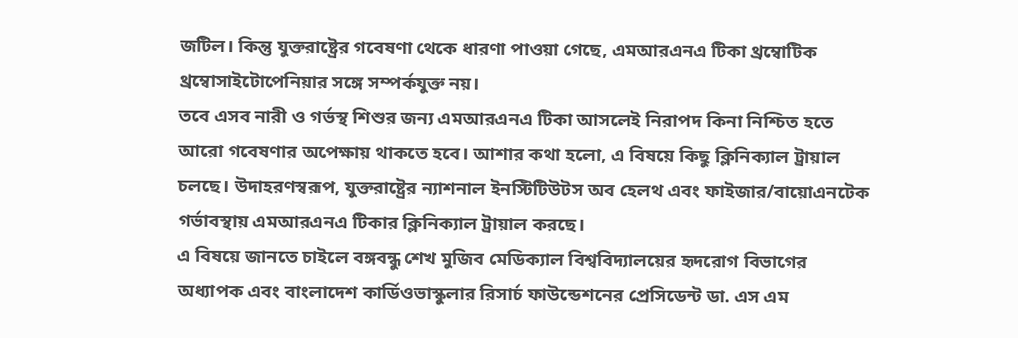জটিল। কিন্তু যুক্তরাষ্ট্রের গবেষণা থেকে ধারণা পাওয়া গেছে, এমআরএনএ টিকা থ্রম্বোটিক থ্রম্বোসাইটোপেনিয়ার সঙ্গে সম্পর্কযুক্ত নয়।
তবে এসব নারী ও গর্ভস্থ শিশুর জন্য এমআরএনএ টিকা আসলেই নিরাপদ কিনা নিশ্চিত হতে আরো গবেষণার অপেক্ষায় থাকতে হবে। আশার কথা হলো, এ বিষয়ে কিছু ক্লিনিক্যাল ট্রায়াল চলছে। উদাহরণস্বরূপ, যুক্তরাষ্ট্রের ন্যাশনাল ইনস্টিটিউটস অব হেলথ এবং ফাইজার/বায়োএনটেক গর্ভাবস্থায় এমআরএনএ টিকার ক্লিনিক্যাল ট্রায়াল করছে।
এ বিষয়ে জানতে চাইলে বঙ্গবন্ধু শেখ মুজিব মেডিক্যাল বিশ্ববিদ্যালয়ের হৃদরোগ বিভাগের অধ্যাপক এবং বাংলাদেশ কার্ডিওভাস্কুলার রিসার্চ ফাউন্ডেশনের প্রেসিডেন্ট ডা. এস এম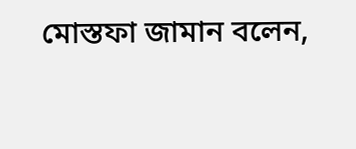মোস্তফা জামান বলেন,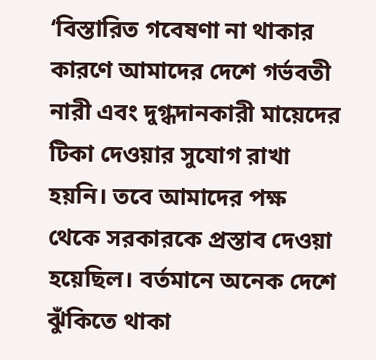‘বিস্তারিত গবেষণা না থাকার কারণে আমাদের দেশে গর্ভবতী নারী এবং দুগ্ধদানকারী মায়েদের টিকা দেওয়ার সুযোগ রাখা হয়নি। তবে আমাদের পক্ষ থেকে সরকারকে প্রস্তাব দেওয়া হয়েছিল। বর্তমানে অনেক দেশে ঝুঁকিতে থাকা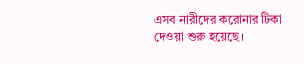এসব নারীদের করোনার টিকা দেওয়া শুরু হয়েছে।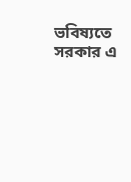ভবিষ্যতে সরকার এ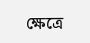ক্ষেত্রে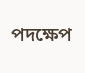পদক্ষেপ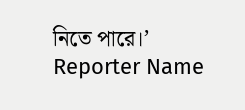নিতে পারে।’
Reporter Name